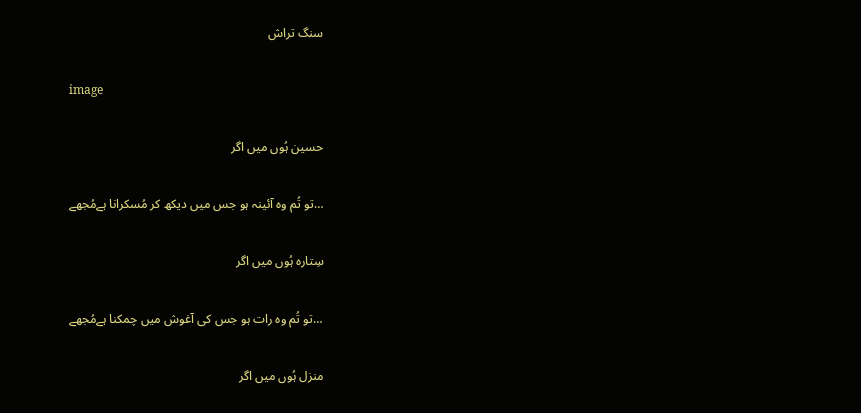سنگ تراش

image

حسین ہُوں میں اگر

…تو تُم وہ آئینہ ہو جس میں دیکھ کر مُسکرانا ہےمُجھے

سِتارہ ہُوں میں اگر

…تو تُم وہ رات ہو جس کی آغوش میں چمکنا ہےمُجھے

منزل ہُوں میں اگر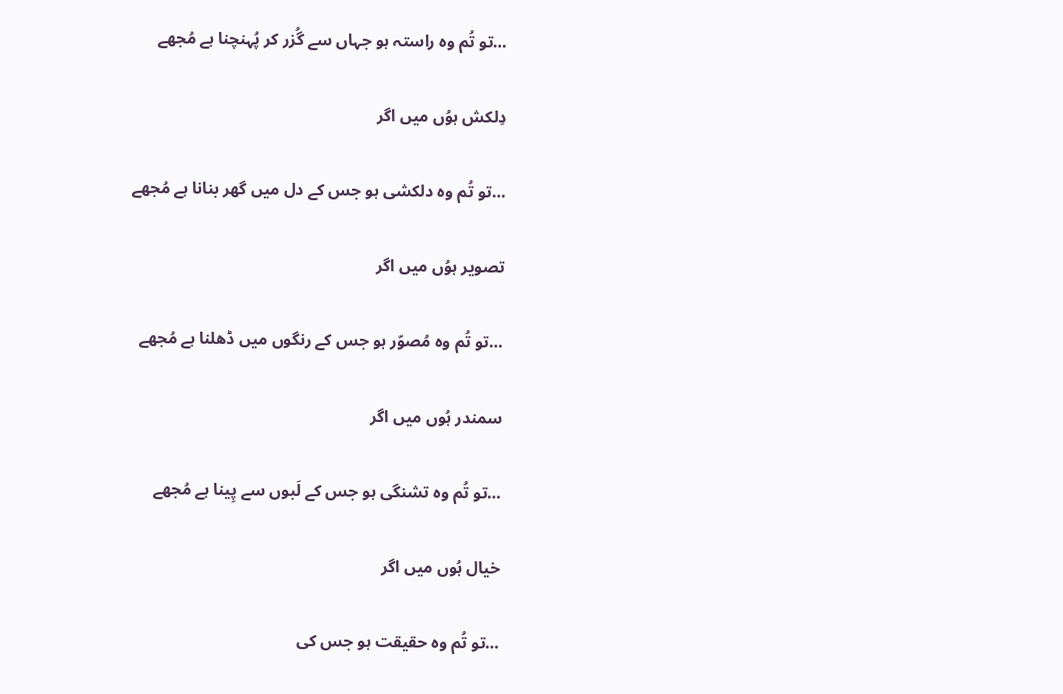…تو تُم وہ راستہ ہو جہاں سے گُزر کر پُہنچنا ہے مُجھے

دِلکش ہوُں میں اگر

…تو تُم وہ دلکشی ہو جس کے دل میں گھر بنانا ہے مُجھے

تصویر ہوُں میں اگر

…تو تُم وہ مُصوّر ہو جس کے رنگوں میں ڈھلنا ہے مُجھے

سمندر ہُوں میں اگر

…تو تُم وہ تشنگی ہو جس کے لَبوں سے پِینا ہے مُجھے

خیال ہُوں میں اگر

…تو تُم وہ حقیقت ہو جس کی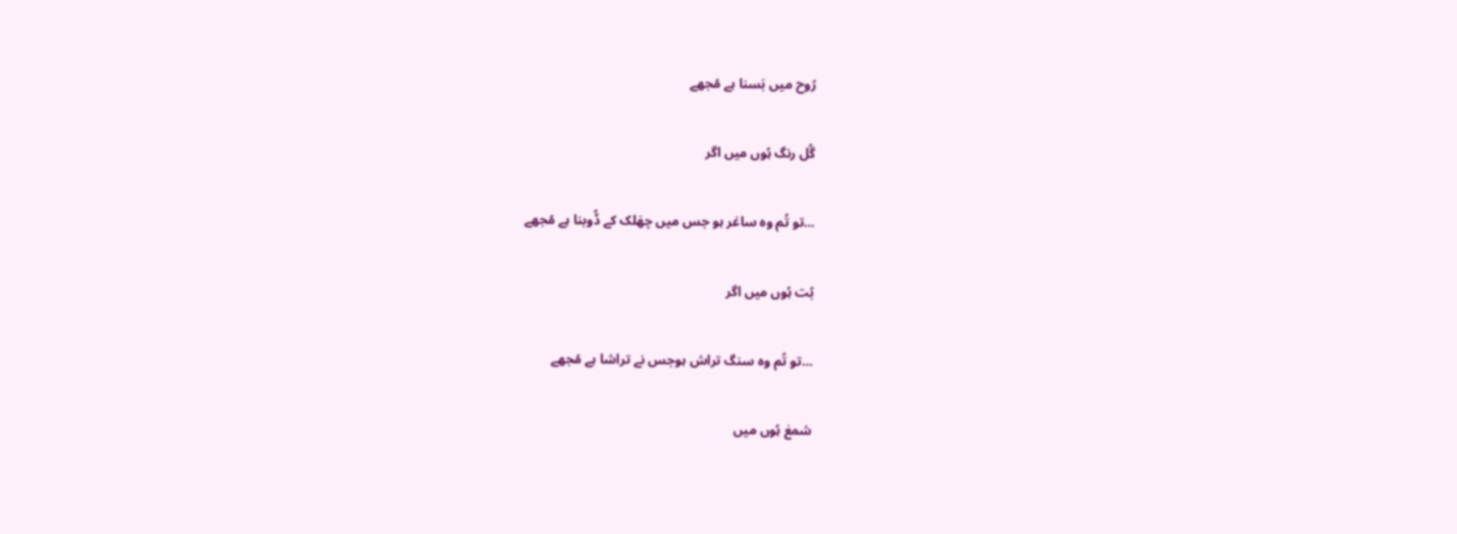رُوح میں بَسنا ہے مُجھے

گُل رنگ ہُوں میں اگر

…تو تُم وہ ساغر ہو جس میں چھَلک کے ڈُوبنا ہے مُجھے

بُت ہُوں میں اگر

…تو تُم وہ سنگ تراش ہوجس نے تراشا ہے مُجھے

شمعٰ ہُوں میں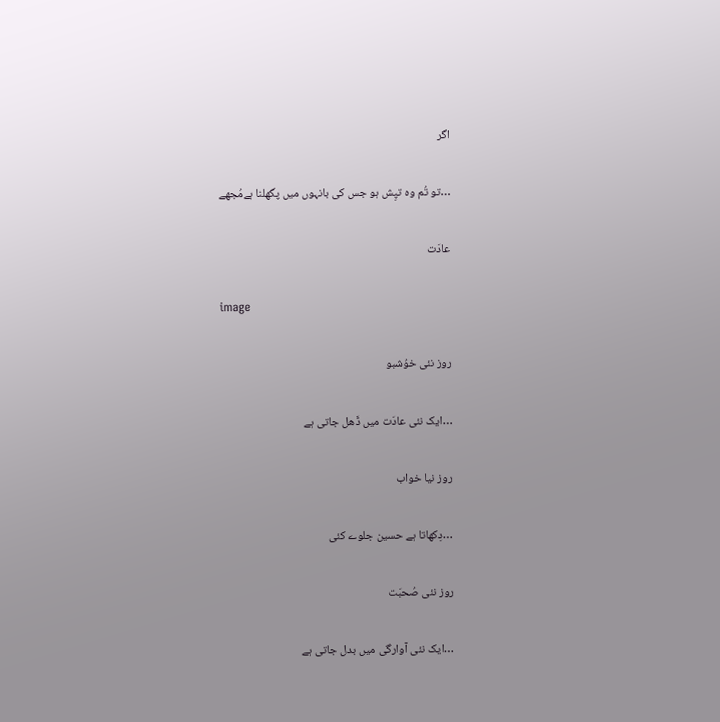اگر

…تو تُم وہ تپِش ہو جس کی بانہوں میں پگھلنا ہےمُجھے

عادَت

image

روز نئی خوُشبو

…ایک نئی عادَت میں ڈَھل جاتی ہے

روز نیا خواب

…دِکھاتا ہے حسین جلوے کئی

روز نئی صُحبَت

…ایک نئی آوارگی میں بدل جاتی ہے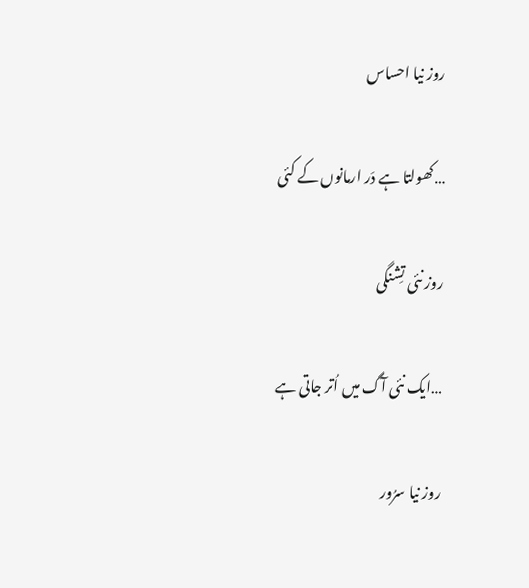روز نیا احساس

…کھولتا ہے دَر ارمانوں کے کئی

روز نئی تِشنگی

…ایک نئی آگ میں اُتر جاتی ہے

روز نیا سرُور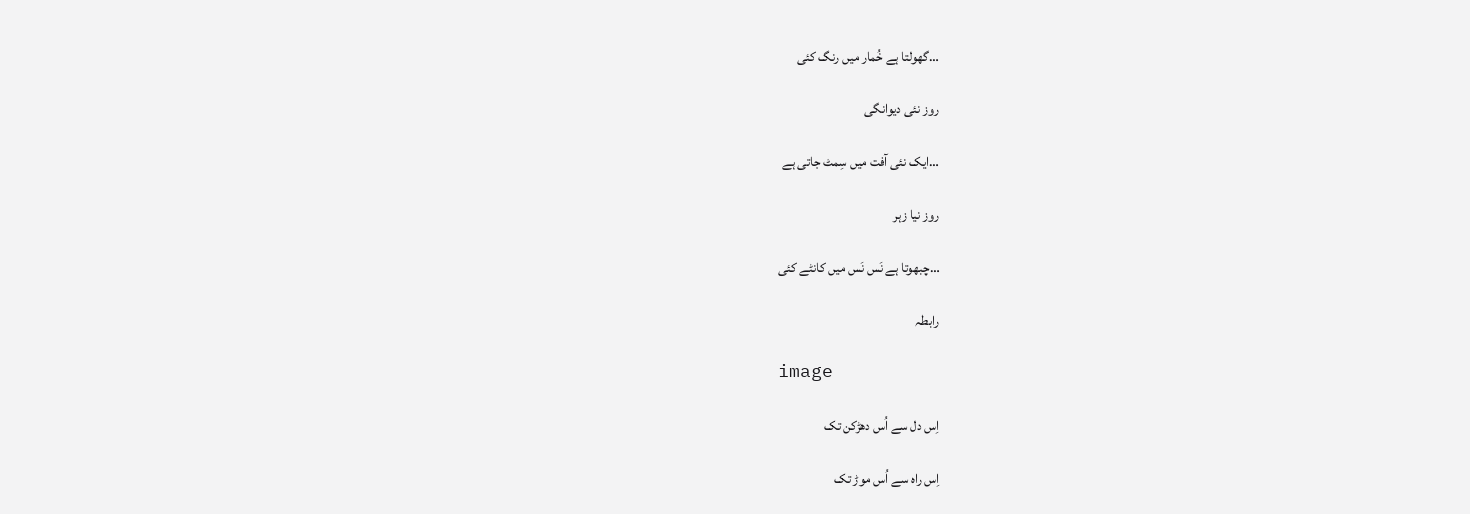…گھولتا ہے خُمار میں رنگ کئی

روز نئی دیوانگی

…ایک نئی آفت میں سِمٹ جاتی ہے

روز نیا زہر

…چبھوتا ہے نَس نَس میں کانٹے کئی

رابطہ

image

اِس دل سے اُس دھڑکن تک

اِس راہ سے اُس موڑ تک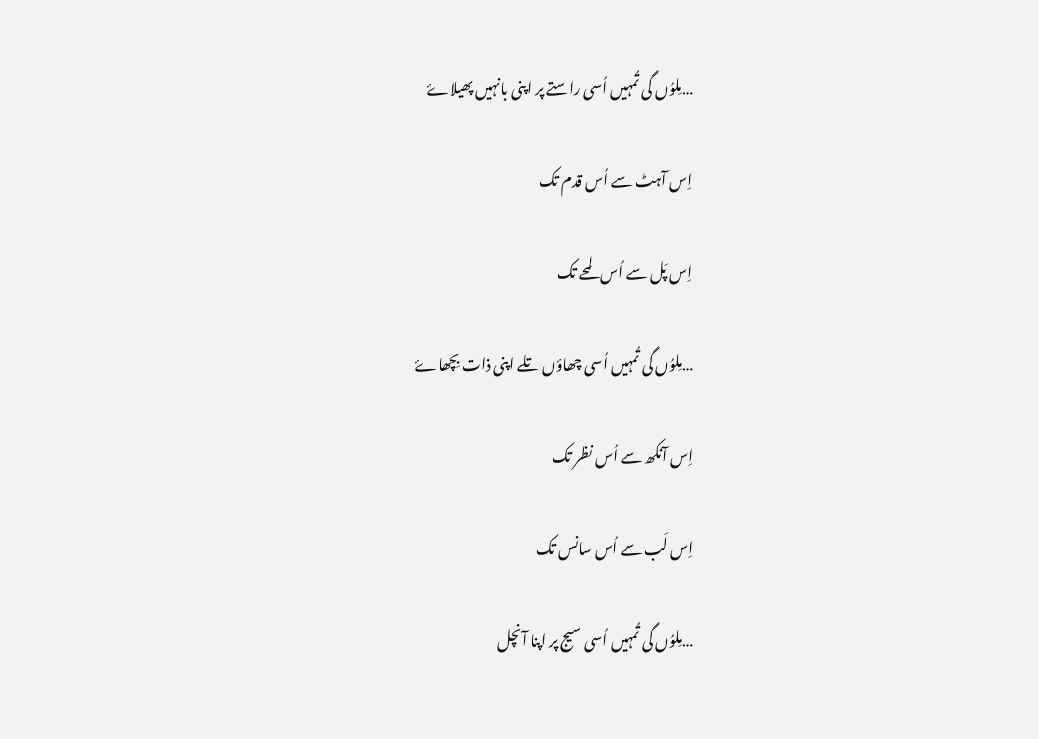…مِلوُں گی تُمہیں اُسی راستے پر اپنی بانہیں پھیلاۓ

اِس آہٹ سے اُس قدم تک

اِس پَل سے اُس لمحے تک

…مِلوُں گی تُمہیں اُسی چھاؤں تلے اپنی ذات بِچھاۓ

اِس آنکھ سے اُس نظر تک

اِس لَب سے اُس سانس تک

…مِلوُں گی تُمہیں اُسی سیج پر اپنا آنچل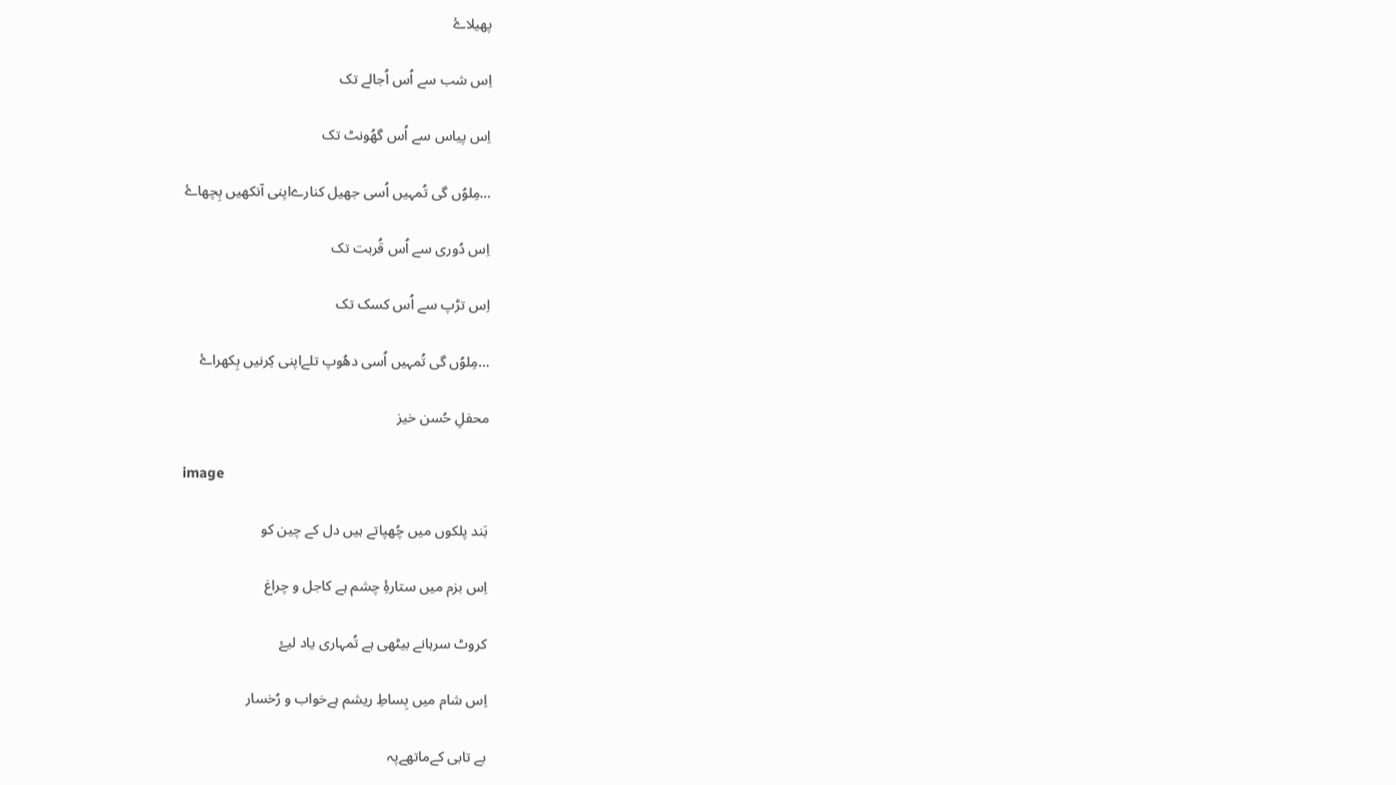پھیلاۓ

اِس شب سے اُس اُجالے تک

اِس پیاس سے اُس گھُونٹ تک

…مِلوُں گی تُمہیں اُسی جھیل کنارےاپنی آنکھیں بِچھاۓ

اِس دُوری سے اُس قُربت تک

اِس تڑپ سے اُس کسک تک

…مِلوُں گی تُمہیں اُسی دھُوپ تلےاپنی کِرنیں بِکھراۓ

محفلِ حُسن خیز

image

بَند پلکوں میں چُھپاتے ہیں دل کے چین کو

اِس بزم میں ستارۂِ چشم ہے کاجل و چراغ

کروٹ سرہانے بیٹھی ہے تُمہاری یاد لیۓ

اِس شام میں بِساطِ ریشم ہےخواب و رُخسار

بے تابی کےماتھےپہ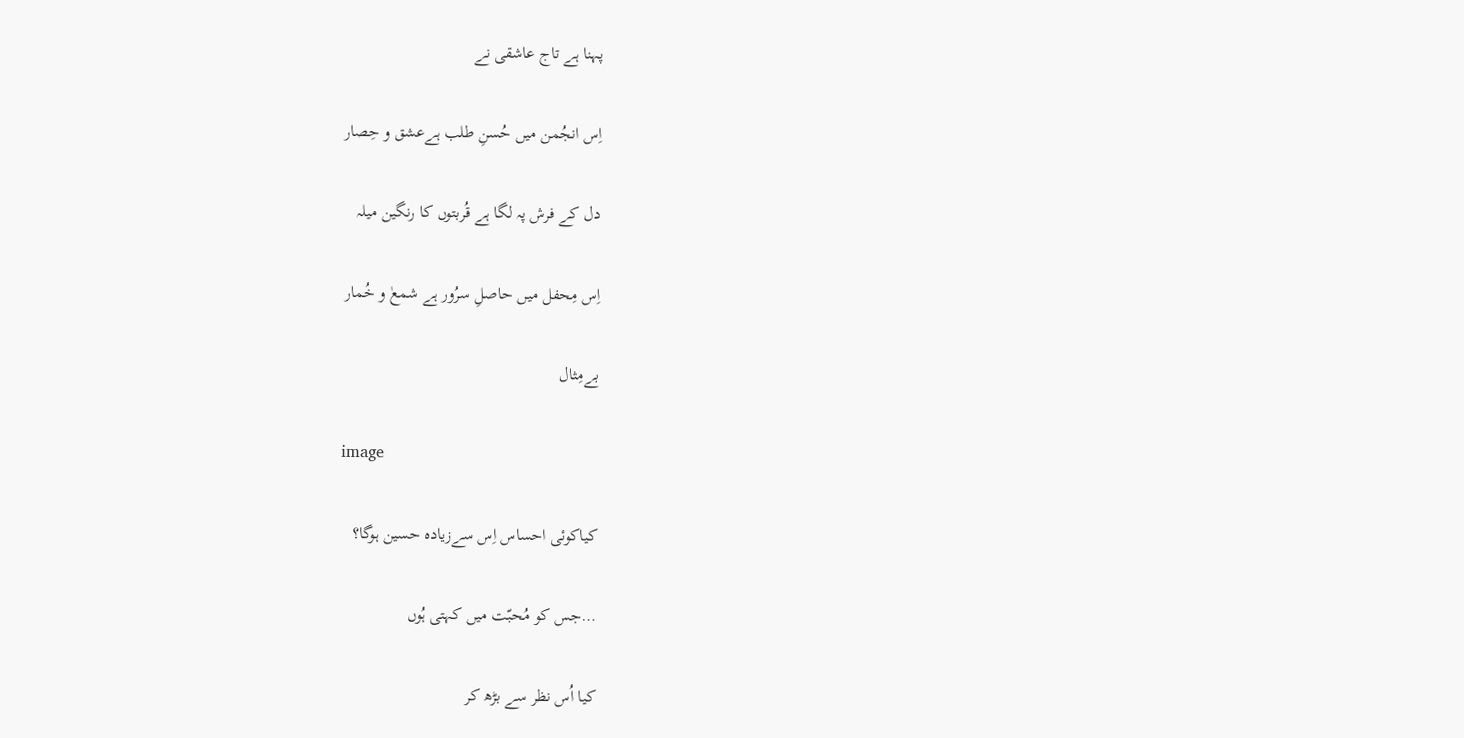پہنا ہے تاج عاشقی نے

اِس انجُمن میں حُسنِ طلب ہےعشق و حِصار

دل کے فرش پہ لگا ہے قُربتوں کا رنگین میلہ

اِس مِحفل میں حاصلِ سرُور ہے شمعٰ و خُمار

بےمِثال

image

کیاکوئی احساس اِس سےزیادہ حسین ہوگا؟

…جس کو مُحبّت میں کہتی ہُوں

کیا اُس نظر سے بڑھ کر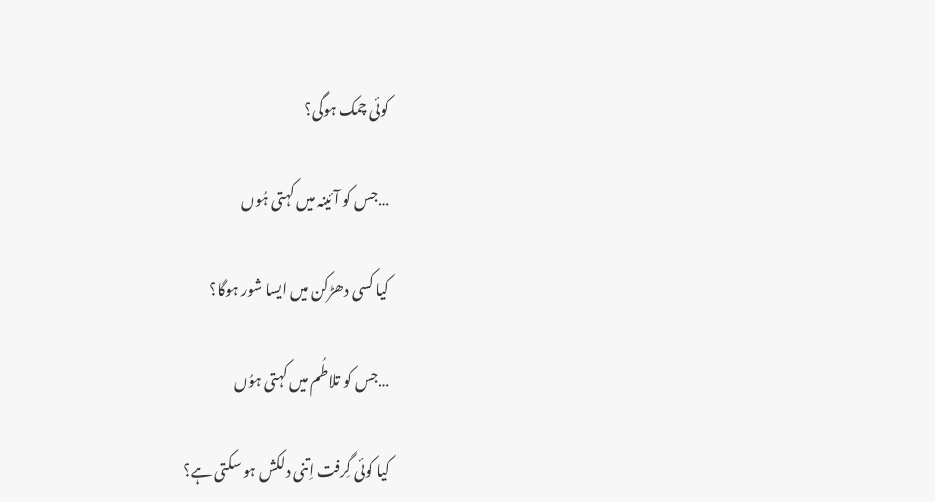کوئی چمک ہوگی؟

…جس کو آئینہ میں کہتی ہُوں

کیا کسی دھڑکن میں ایسا شور ہوگا؟

…جس کو تلاطُم میں کہتی ہوُں

کیا کوئی گِرفت اِتنی دلکش ہو سکتی ہے؟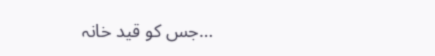…جس کو قید خانہ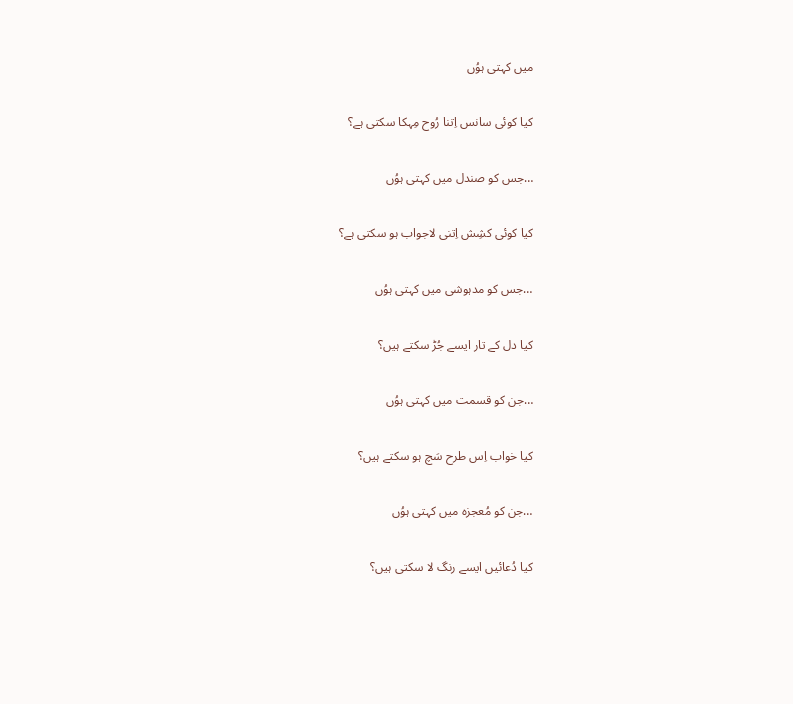میں کہتی ہوُں

کیا کوئی سانس اِتنا رُوح مِہکا سکتی ہے؟

…جس کو صندل میں کہتی ہوُں

کیا کوئی کشِش اِتنی لاجواب ہو سکتی ہے؟

…جس کو مدہوشی میں کہتی ہوُں

کیا دل کے تار ایسے جُڑ سکتے ہیں؟

…جن کو قسمت میں کہتی ہوُں

کیا خواب اِس طرح سَچ ہو سکتے ہیں؟

…جن کو مُعجزہ میں کہتی ہوُں

کیا دُعائیں ایسے رنگ لا سکتی ہیں؟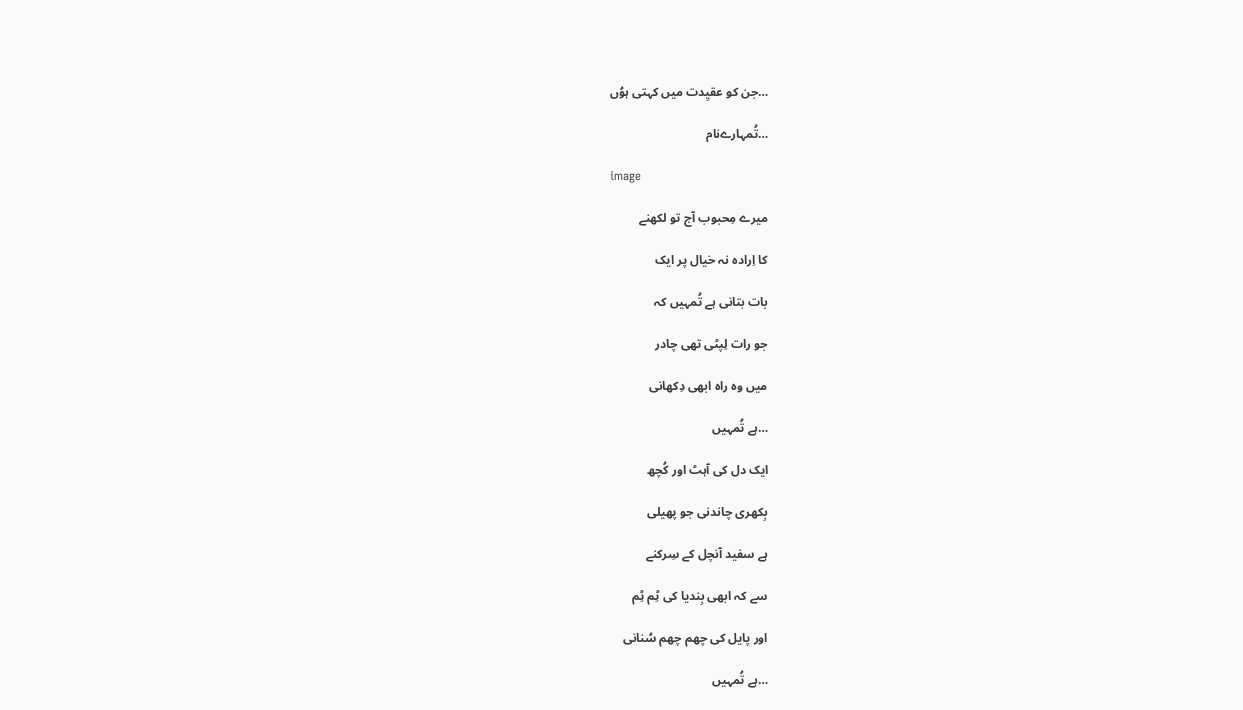…جن کو عقیِدت میں کہتی ہوُں

…تُمہارےنام

image

میرے مِحبوب آج تو لکھنے

کا اِرادہ نہ خیال پر ایک

بات بتانی ہے تُمہیں کہ

جو رات لِپٹی تھی چادر

میں وہ راہ ابھی دِکھانی

…ہے تُمہیں

ایک دل کی آہٹ اور کُچھ

بِکھری چاندنی جو پھیلی

ہے سفید آنچل کے سِرکنے

سے کہ ابھی بِندیا کی ٹِم ٹِم

اور پایل کی چھم چھم سُنانی

…ہے تُمہیں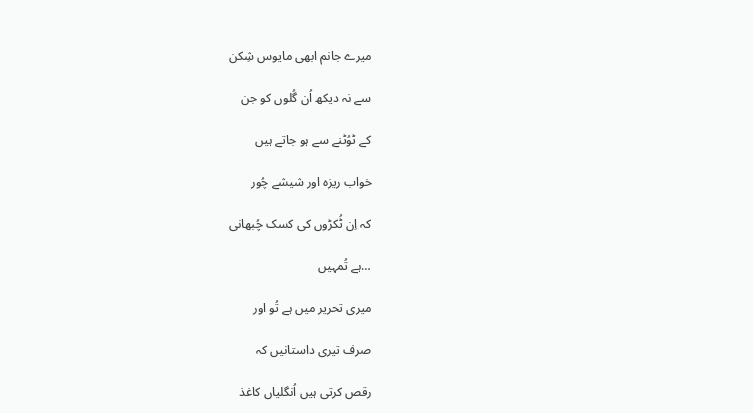میرے جانم ابھی مایوس شِکن

سے نہ دیکھ اُن گُلوں کو جن

کے ٹوُٹنے سے ہو جاتے ہیں

خواب ریزہ اور شیشے چُور

کہ اِن ٹُکڑوں کی کسک چُبھانی

…ہے تُمہیں

میری تحریر میں ہے تُو اور

صرف تیری داستانیں کہ

رقص کرتی ہیں اُنگلیاں کاغذ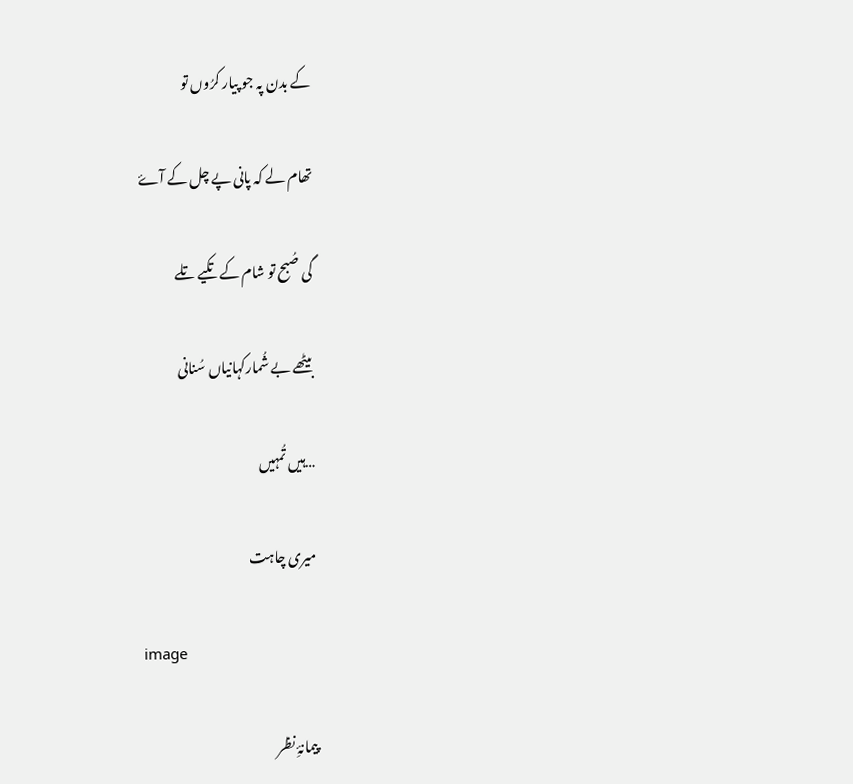کے بدن پہ جو پیار کرُوں تو

تھام لے کہ پانی پے چل کے آۓ

گی صُبح تو شام کے تکیے تلے

بیٹھے بے شُمارکہانیاں سُنانی

…ہیں تُمہیں

میری چاہت

image

پیمانۂِ نظر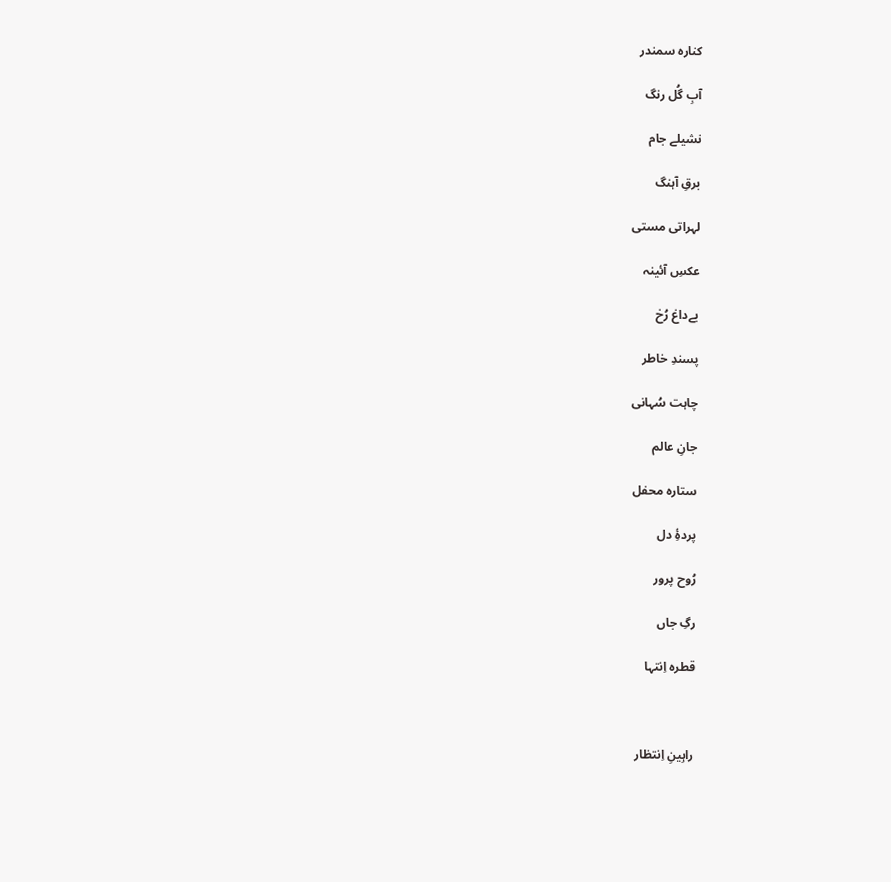کنارہ سمندر

آبِ گُل رنگ

نشیلے جام

برقِ آہنگ

لہراتی مستی

عکسِ آئینہ

بےداغ رُخ

پسندِ خاطر

چاہت سُہانی

جانِ عالم

ستارہ محفل

پردۂِ دل

رُوح پرور

رگِ جاں

قطرہ اِنتہا



راہِینِ اِنتظار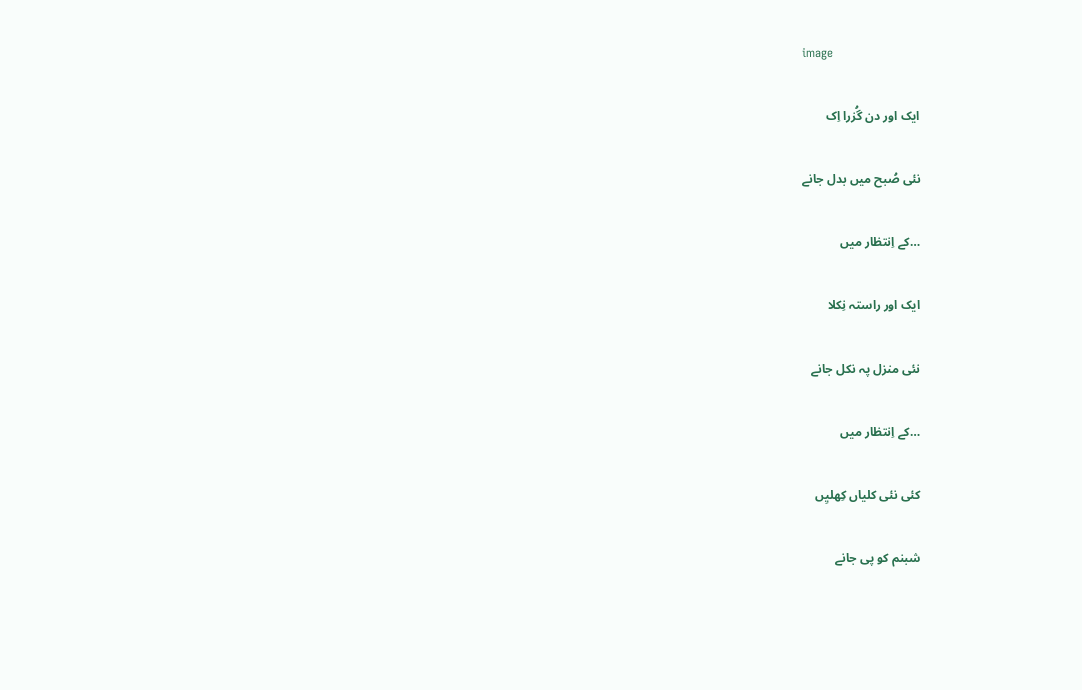image

ایک اور دن گُزرا اِک

نئی صُبح میں بدل جانے

…کے اِنتظار میں

ایک اور راستہ نِکلا

نئی منزل پہ نکل جانے

…کے اِنتظار میں

کئی نئی کلیاں کِھلیِں

شبنم کو پی جانے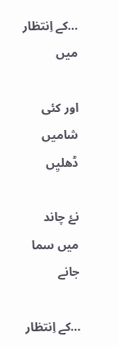…کے اِنتظار میں

اور کئی شامیں ڈھلیِں

نۓ چاند میں سما جانے

…کے اِنتظار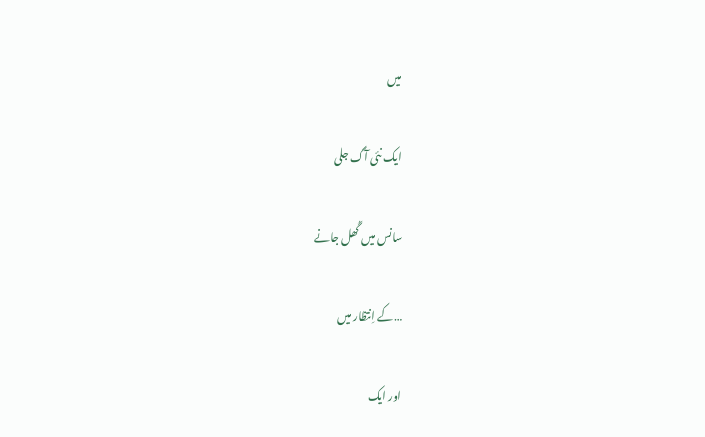میں

ایک نئی آگ جلی

سانس میں گُھل جانے

…کے اِنتظار میں

اور ایک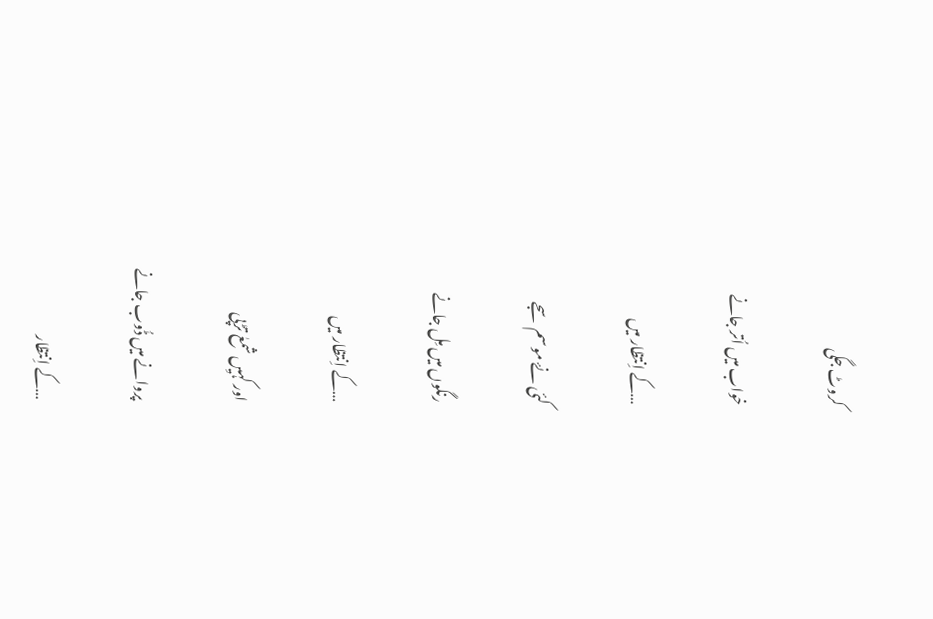کروٹ جگی

خواب میں اُتر جانے

…کے اِنتظار میں

کئی نۓ موسم سجے

رنگوں میں مِل جانے

…کے اِنتظار میں

اور کہیِں شمعٰ تڑپی

پروانے میں ڈُوب جانے

…کے اِنتظار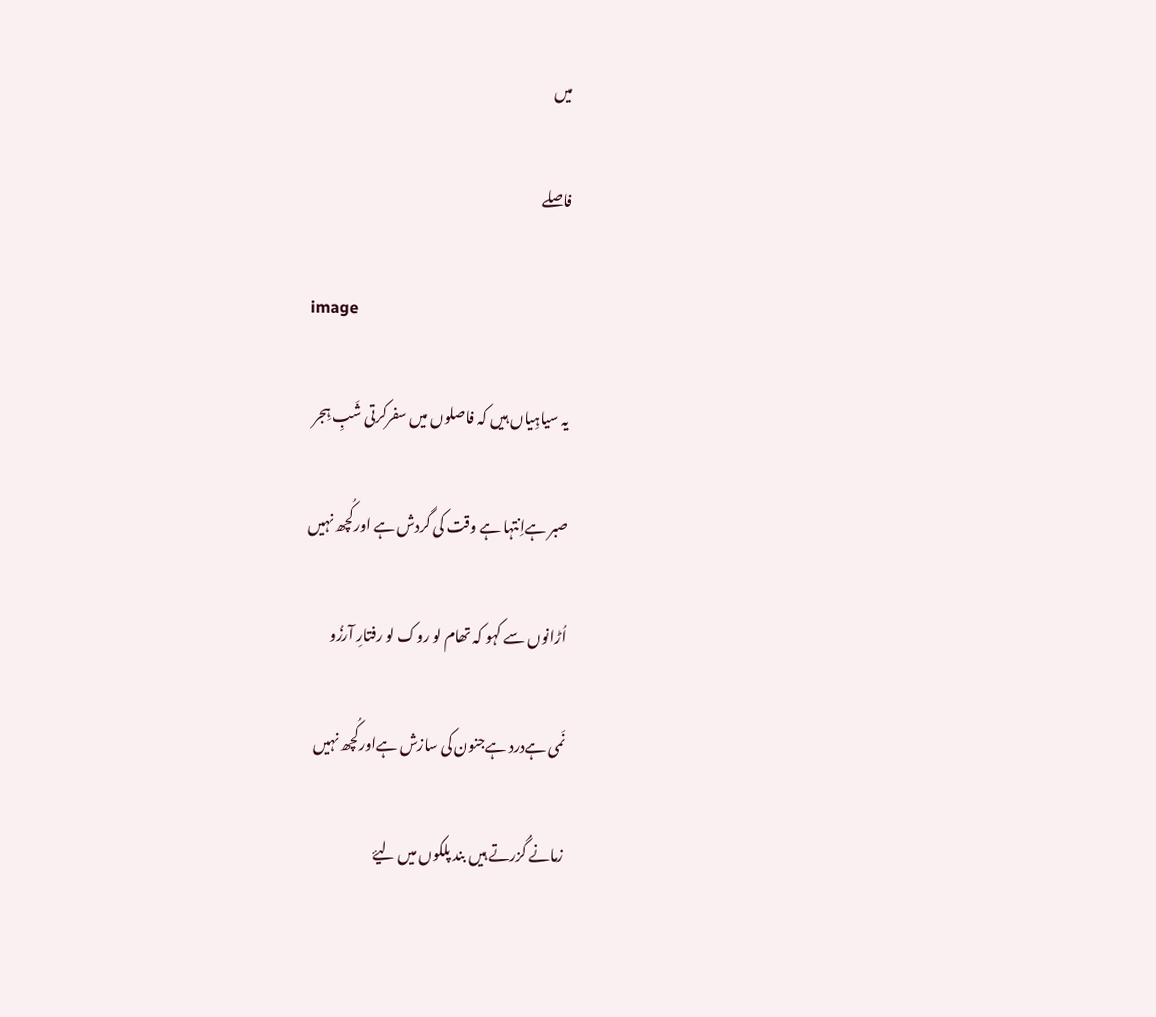میں

فاصلے

image

یہ سیاہِیاں ہیں کہ فاصلوں میں سفرکرتی شَبِ ہِجر

صبر ہےاِنتہا ہے وقت کی گردش ہے اورکُچھ نہیں

اُڑانوں سے کہو کہ تھام لو روک لو رفتارِ آرزُو

نَمی ہےدرد ہےجنون کی سازش ہےاورکُچھ نہیں

زمانے گُزرتے ہیں بند پلکوں میں لیۓ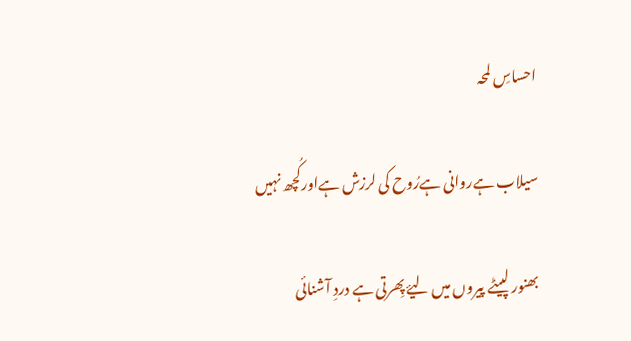احساسِ لمحہ

سیلاب ہےروانی ہےرُوح کی لرزش ہےاورکُچھ نہیں

بھنور لپیٹے پیروں میں لیۓ پِھرتی ہے دردِ آشنائی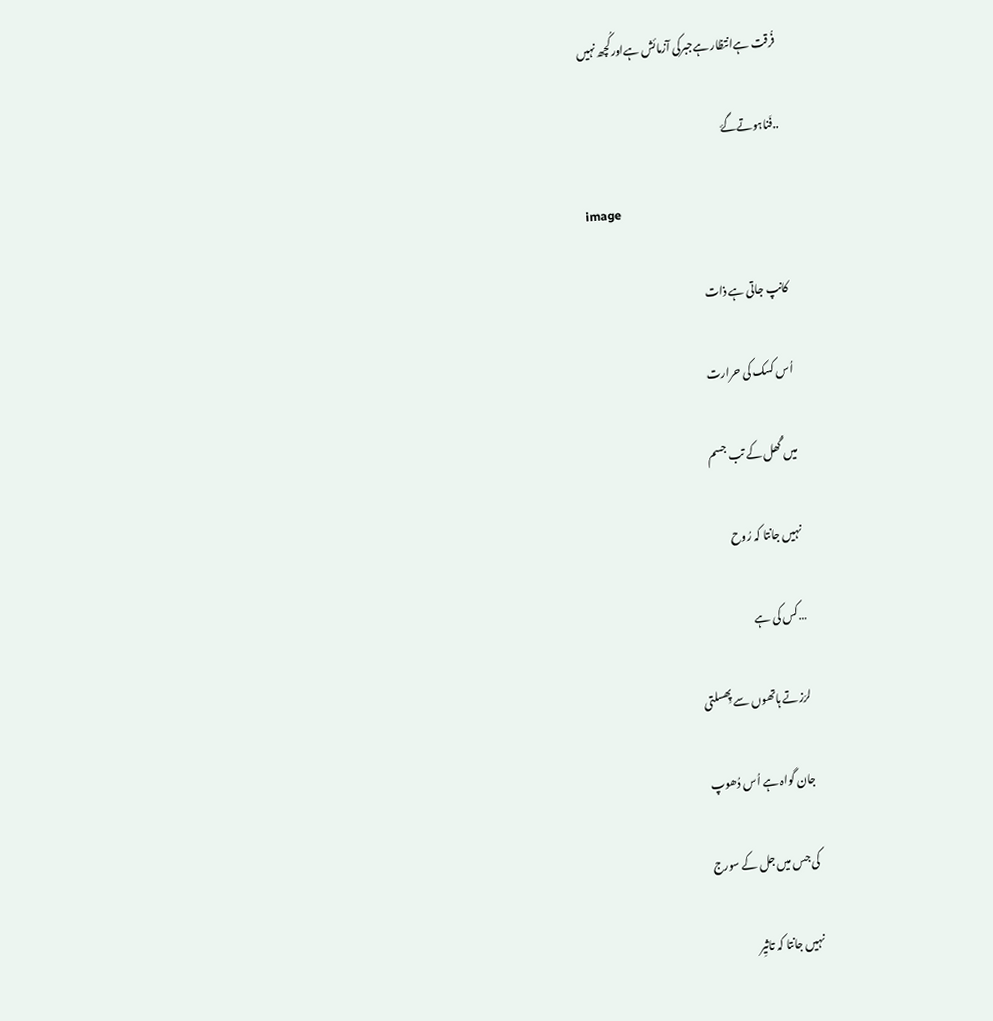فُرقت ہےانتظار ہےجبرکی آزمائش ہےاورکُچھ نہیں

..فَناہوتےگۓ

image

کانپ جاتی ہے ذات

اُس کسک کی حرارت

میں گُھل کے تب جسم

نہیں جانتا کہ رُوح

…کس کی ہے

لرَزتے ہاتھوں سے پِھسلتی

جان گواہ ہے اُس دُھوپ

کی جس میں جل کے سورج

نہیں جانتا کہ تاثیِر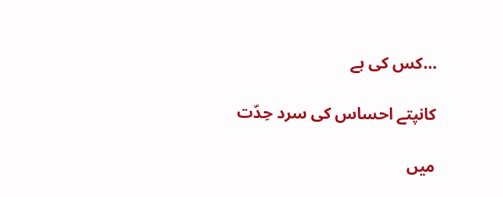…کس کی ہے

کانپتے احساس کی سرد حِدّت

میں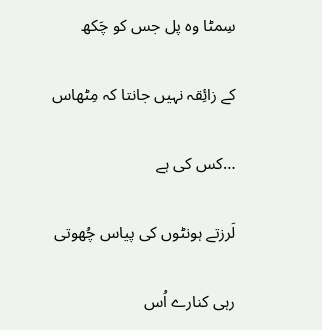سِمٹا وہ پل جس کو چَکھ

کے زائِقہ نہیں جانتا کہ مِٹھاس

…کس کی ہے

لَرزتے ہونٹوں کی پیاس چُھوتی

رہی کنارے اُس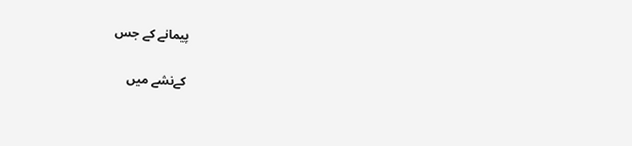پیمانے کے جس

کےنشے میں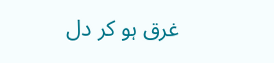غرق ہو کر دل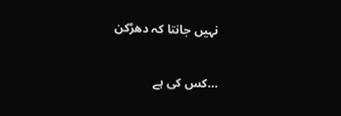نہیں جانتا کہ دھڑکن

…کس کی ہے